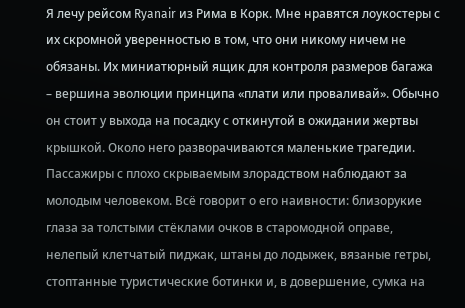Я лечу рейсом Ryanair из Рима в Корк. Мне нравятся лоукостеры с их скромной уверенностью в том, что они никому ничем не обязаны. Их миниатюрный ящик для контроля размеров багажа – вершина эволюции принципа «плати или проваливай». Обычно он стоит у выхода на посадку с откинутой в ожидании жертвы крышкой. Около него разворачиваются маленькие трагедии.
Пассажиры с плохо скрываемым злорадством наблюдают за молодым человеком. Всё говорит о его наивности: близорукие глаза за толстыми стёклами очков в старомодной оправе, нелепый клетчатый пиджак, штаны до лодыжек, вязаные гетры, стоптанные туристические ботинки и, в довершение, сумка на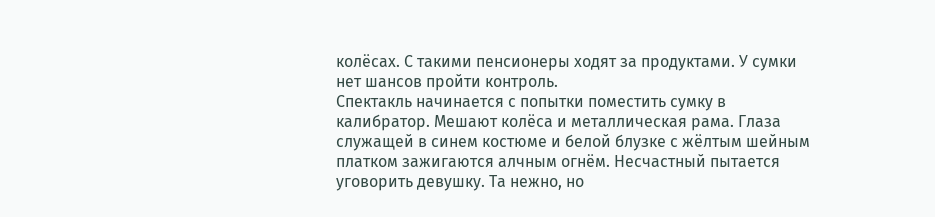колёсах. С такими пенсионеры ходят за продуктами. У сумки нет шансов пройти контроль.
Спектакль начинается с попытки поместить сумку в калибратор. Мешают колёса и металлическая рама. Глаза служащей в синем костюме и белой блузке с жёлтым шейным платком зажигаются алчным огнём. Несчастный пытается уговорить девушку. Та нежно, но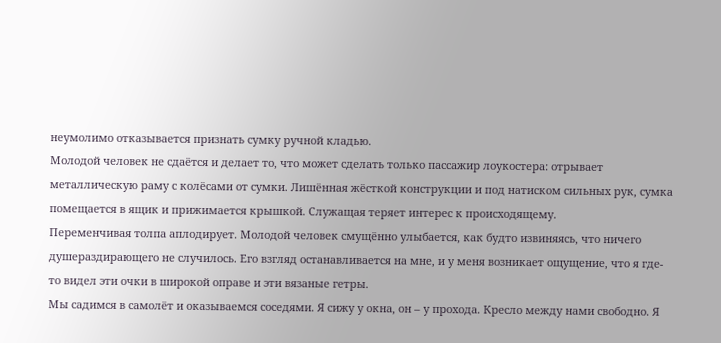неумолимо отказывается признать сумку ручной кладью.
Молодой человек не сдаётся и делает то, что может сделать только пассажир лоукостера: отрывает металлическую раму с колёсами от сумки. Лишённая жёсткой конструкции и под натиском сильных рук, сумка помещается в ящик и прижимается крышкой. Служащая теряет интерес к происходящему.
Переменчивая толпа аплодирует. Молодой человек смущённо улыбается, как будто извиняясь, что ничего душераздирающего не случилось. Его взгляд останавливается на мне, и у меня возникает ощущение, что я где-то видел эти очки в широкой оправе и эти вязаные гетры.
Мы садимся в самолёт и оказываемся соседями. Я сижу у окна, он – у прохода. Кресло между нами свободно. Я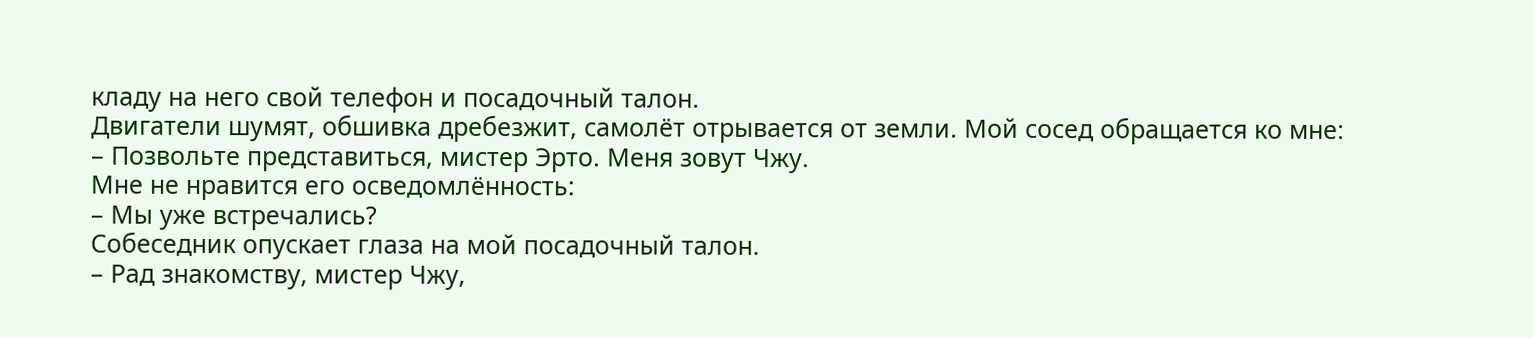кладу на него свой телефон и посадочный талон.
Двигатели шумят, обшивка дребезжит, самолёт отрывается от земли. Мой сосед обращается ко мне:
– Позвольте представиться, мистер Эрто. Меня зовут Чжу.
Мне не нравится его осведомлённость:
– Мы уже встречались?
Собеседник опускает глаза на мой посадочный талон.
– Рад знакомству, мистер Чжу,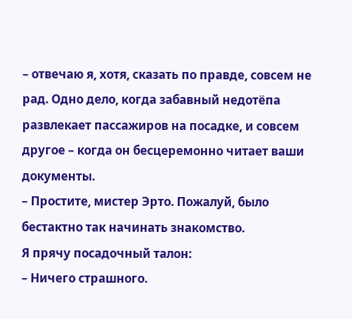– отвечаю я, хотя, сказать по правде, совсем не рад. Одно дело, когда забавный недотёпа развлекает пассажиров на посадке, и совсем другое – когда он бесцеремонно читает ваши документы.
– Простите, мистер Эрто. Пожалуй, было бестактно так начинать знакомство.
Я прячу посадочный талон:
– Ничего страшного.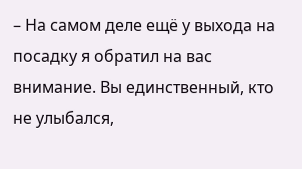– На самом деле ещё у выхода на посадку я обратил на вас внимание. Вы единственный, кто не улыбался,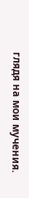глядя на мои мучения.